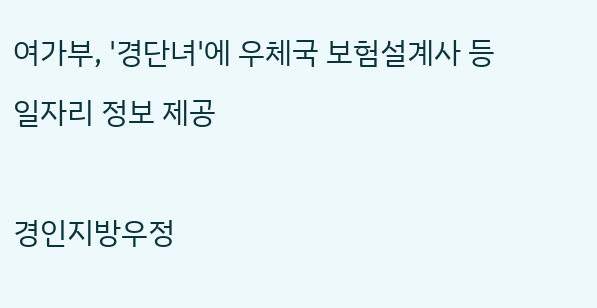여가부, '경단녀'에 우체국 보험설계사 등 일자리 정보 제공

경인지방우정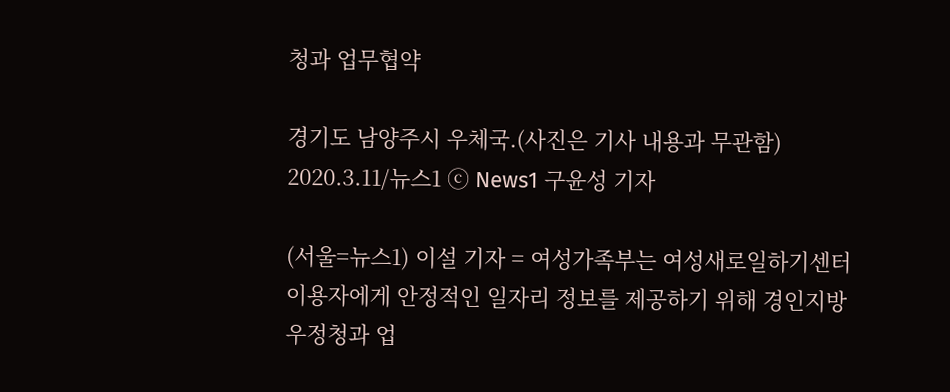청과 업무협약

경기도 남양주시 우체국.(사진은 기사 내용과 무관함) 2020.3.11/뉴스1 ⓒ News1 구윤성 기자

(서울=뉴스1) 이설 기자 = 여성가족부는 여성새로일하기센터 이용자에게 안정적인 일자리 정보를 제공하기 위해 경인지방우정청과 업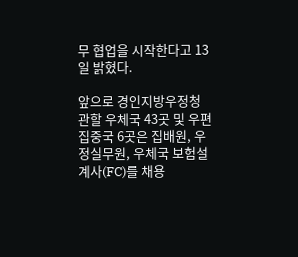무 협업을 시작한다고 13일 밝혔다.

앞으로 경인지방우정청 관할 우체국 43곳 및 우편집중국 6곳은 집배원, 우정실무원, 우체국 보험설계사(FC)를 채용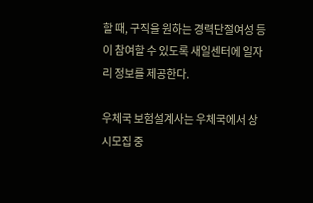할 때, 구직을 원하는 경력단절여성 등이 참여할 수 있도록 새일센터에 일자리 정보를 제공한다.

우체국 보험설계사는 우체국에서 상시모집 중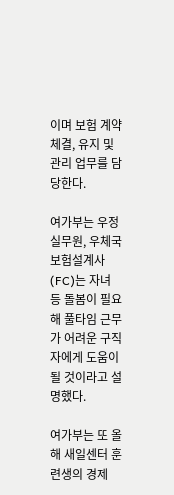이며 보험 계약체결, 유지 및 관리 업무를 담당한다.

여가부는 우정실무원, 우체국 보험설계사(FC)는 자녀 등 돌봄이 필요해 풀타임 근무가 어려운 구직자에게 도움이 될 것이라고 설명했다.

여가부는 또 올해 새일센터 훈련생의 경제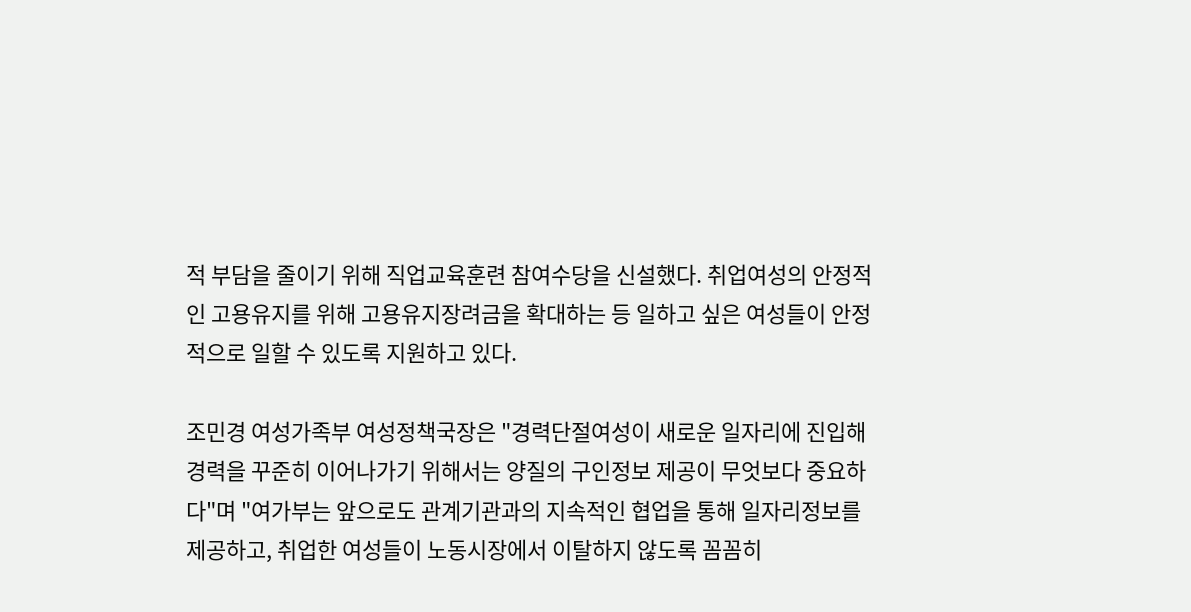적 부담을 줄이기 위해 직업교육훈련 참여수당을 신설했다. 취업여성의 안정적인 고용유지를 위해 고용유지장려금을 확대하는 등 일하고 싶은 여성들이 안정적으로 일할 수 있도록 지원하고 있다.

조민경 여성가족부 여성정책국장은 "경력단절여성이 새로운 일자리에 진입해 경력을 꾸준히 이어나가기 위해서는 양질의 구인정보 제공이 무엇보다 중요하다"며 "여가부는 앞으로도 관계기관과의 지속적인 협업을 통해 일자리정보를 제공하고, 취업한 여성들이 노동시장에서 이탈하지 않도록 꼼꼼히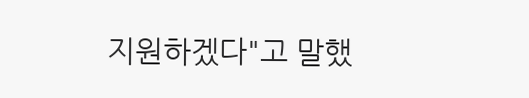지원하겠다"고 말했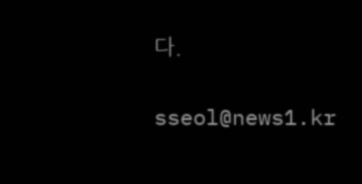다.

sseol@news1.kr